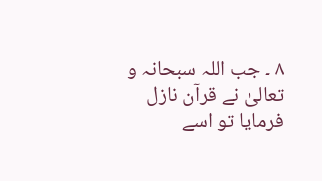۸ ۔ جب اللہ سبحانہ و تعالیٰ نے قرآن نازل فرمایا تو اسے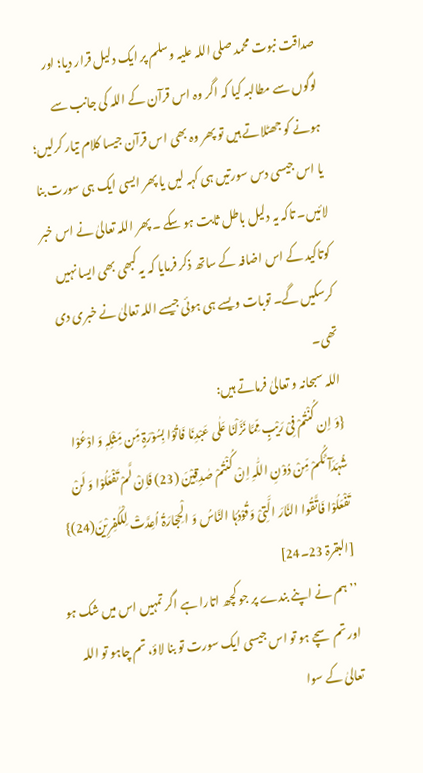صداقت نبوت محمد صلی اللہ علیہ وسلم پر ایک دلیل قرار دیا؛ اور لوگوں سے مطالبہ کیا کہ اگر وہ اس قرآن کے اللہ کی جانب سے ہونے کو جھٹلاتے ہیں تو پھر وہ بھی اس قرآن جیسا کلام تیار کرلیں؛ یا اس جیسی دس سورتیں ہی کہہ لیں یا پھر ایسی ایک ہی سورت بنا لائیں۔ تاکہ یہ دلیل باطل ثابت ہو سکے ۔ پھر اللہ تعالیٰ نے اس خبر کوتاکید کے اس اضافہ کے ساتھ ذکر فرمایا کہ یہ کبھی بھی ایسا نہیں کرسکیں گے۔ توبات ویسے ہی ہوئی جیسے اللہ تعالیٰ نے خبری دی تھی۔
اللہ سبحانہ و تعالیٰ فرماتے ہیں:
{وَ اِن کُنْتُمْ فِیْ رَیْبٍ مِّمَّا نَزَّلْنَا عَلٰی عَبْدِنَا فَاتُوْا بِسُوْرَۃٍ مِّن مِّثْلِہٖ وَ ادْعُوْا شُہَدَآئَکُمْ مِّنْ دُوْنِ اللّٰہِ اِنْ کُنْتُمْ صٰدِقِیْنَ (23) فَاِنْ لَّمْ تَفْعَلُوْا وَ لَنْ تَفْعَلُوْا فَاتَّقُوا النَّارَ الَّتِیْ وَقُوْدُہَا النَّاسُ وَ الْحِجَارَۃُ اُعِدَّتْ لِلْکٰفِرِیْنَ(24)} [البقرۃ 23۔24]
’’ ہم نے اپنے بندے پر جو کچھ اتارا ہے اگر تمہیں اس میں شک ہو اور تم سچے ہو تو اس جیسی ایک سورت تو بنا لاؤ، تم چاہو تو اللہ تعالیٰ کے سوا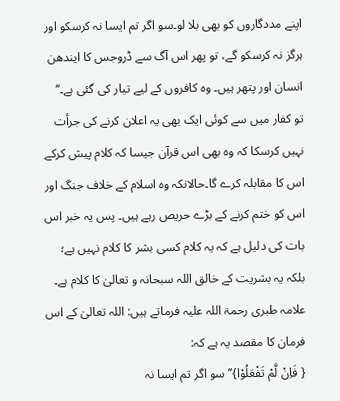اپنے مددگاروں کو بھی بلا لو۔سو اگر تم ایسا نہ کرسکو اور ہرگز نہ کرسکو گے، تو پھر اس آگ سے ڈروجس کا ایندھن انسان اور پتھر ہیں۔ وہ کافروں کے لیے تیار کی گئی ہے۔‘‘
تو کفار میں سے کوئی ایک بھی یہ اعلان کرنے کی جرأت نہیں کرسکا کہ وہ بھی اس قرآن جیسا کہ کلام پیش کرکے اس کا مقابلہ کرے گا۔حالانکہ وہ اسلام کے خلاف جنگ اور اس کو ختم کرنے کے بڑے حریص رہے ہیں۔ پس یہ خبر اس بات کی دلیل ہے کہ یہ کلام کسی بشر کا کلام نہیں ہے؛ بلکہ یہ بشریت کے خالق اللہ سبحانہ و تعالیٰ کا کلام ہے۔
علامہ طبری رحمۃ اللہ علیہ فرماتے ہیں: اللہ تعالیٰ کے اس فرمان کا مقصد یہ ہے کہ:
{ فَاِنْ لَّمْ تَفْعَلُوْا}’’ سو اگر تم ایسا نہ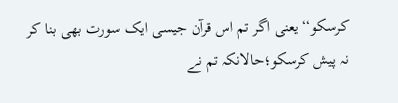کرسکو‘‘یعنی اگر تم اس قرآن جیسی ایک سورت بھی بنا کر نہ پیش کرسکو؛حالانکہ تم نے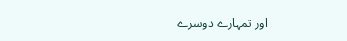اور تمہارے دوسرے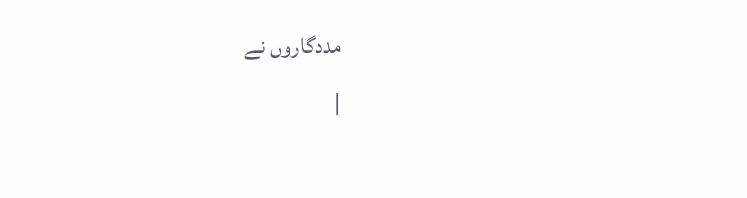مددگاروں نے
|